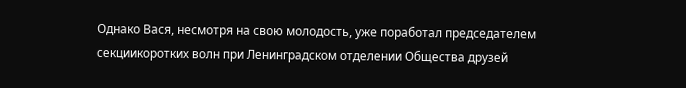Однако Вася, несмотря на свою молодость, уже поработал председателем секциикоротких волн при Ленинградском отделении Общества друзей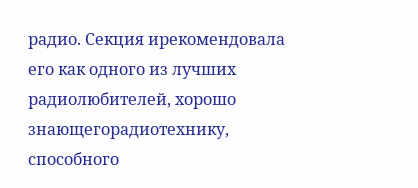радио. Секция ирекомендовала его как одного из лучших радиолюбителей, хорошо знающегорадиотехнику, способного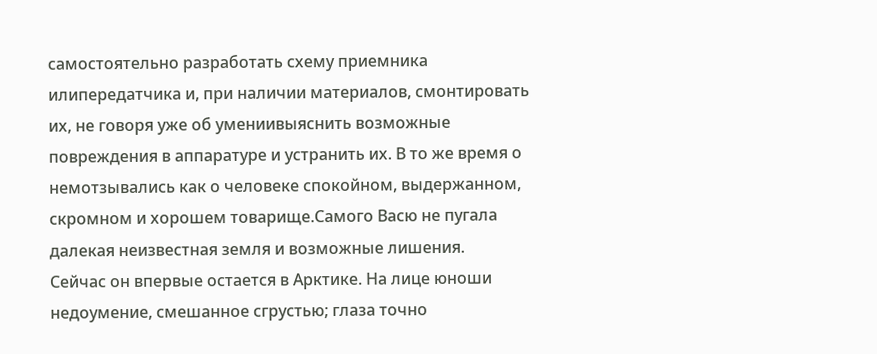самостоятельно разработать схему приемника илипередатчика и, при наличии материалов, смонтировать их, не говоря уже об умениивыяснить возможные повреждения в аппаратуре и устранить их. В то же время о немотзывались как о человеке спокойном, выдержанном, скромном и хорошем товарище.Самого Васю не пугала далекая неизвестная земля и возможные лишения.
Сейчас он впервые остается в Арктике. На лице юноши недоумение, смешанное сгрустью; глаза точно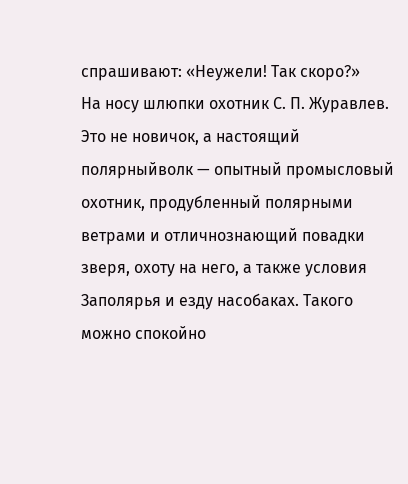спрашивают: «Неужели! Так скоро?»
На носу шлюпки охотник С. П. Журавлев. Это не новичок, а настоящий полярныйволк — опытный промысловый охотник, продубленный полярными ветрами и отличнознающий повадки зверя, охоту на него, а также условия Заполярья и езду насобаках. Такого можно спокойно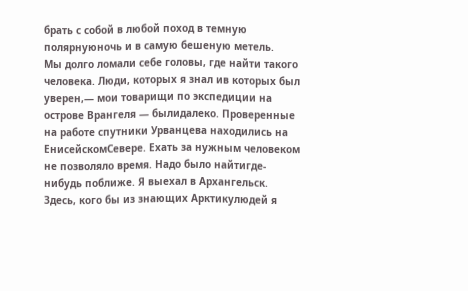брать с собой в любой поход в темную полярнуюночь и в самую бешеную метель.
Мы долго ломали себе головы, где найти такого человека. Люди, которых я знал ив которых был уверен,— мои товарищи по экспедиции на острове Врангеля — былидалеко. Проверенные на работе спутники Урванцева находились на ЕнисейскомСевере. Ехать за нужным человеком не позволяло время. Надо было найтигде-нибудь поближе. Я выехал в Архангельск. Здесь, кого бы из знающих Арктикулюдей я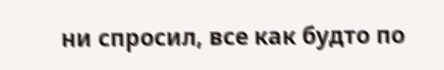ни спросил, все как будто по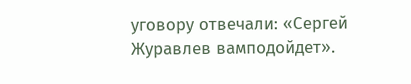уговору отвечали: «Сергей Журавлев вамподойдет».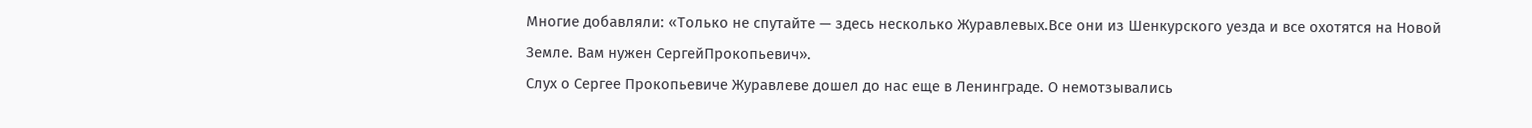Многие добавляли: «Только не спутайте — здесь несколько Журавлевых.Все они из Шенкурского уезда и все охотятся на Новой Земле. Вам нужен СергейПрокопьевич».
Слух о Сергее Прокопьевиче Журавлеве дошел до нас еще в Ленинграде. О немотзывались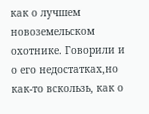как о лучшем новоземельском охотнике. Говорили и о его недостатках,но как-то вскользь, как о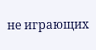не играющих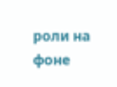роли на фоне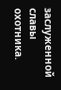заслуженной славы охотника.